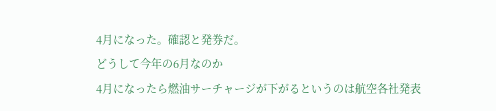4月になった。確認と発券だ。
どうして今年の6月なのか
4月になったら燃油サーチャージが下がるというのは航空各社発表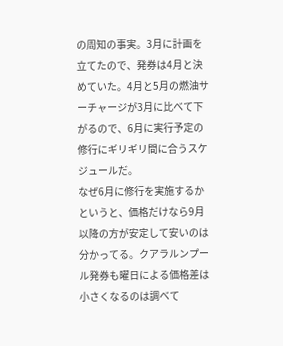の周知の事実。3月に計画を立てたので、発券は4月と決めていた。4月と5月の燃油サーチャージが3月に比べて下がるので、6月に実行予定の修行にギリギリ間に合うスケジュールだ。
なぜ6月に修行を実施するかというと、価格だけなら9月以降の方が安定して安いのは分かってる。クアラルンプール発券も曜日による価格差は小さくなるのは調べて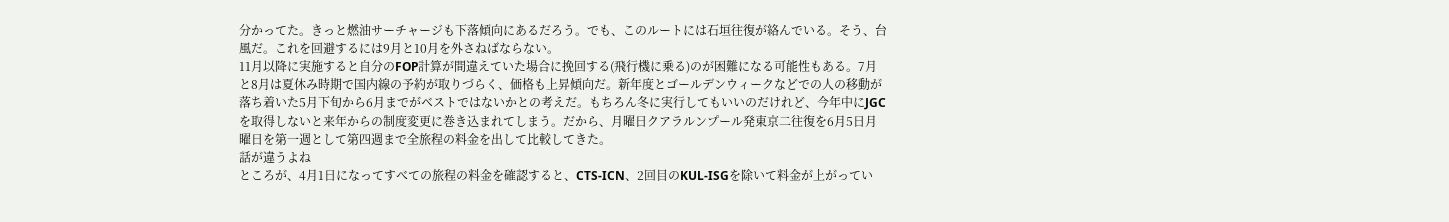分かってた。きっと燃油サーチャージも下落傾向にあるだろう。でも、このルートには石垣往復が絡んでいる。そう、台風だ。これを回避するには9月と10月を外さねばならない。
11月以降に実施すると自分のFOP計算が間違えていた場合に挽回する(飛行機に乗る)のが困難になる可能性もある。7月と8月は夏休み時期で国内線の予約が取りづらく、価格も上昇傾向だ。新年度とゴールデンウィークなどでの人の移動が落ち着いた5月下旬から6月までがベストではないかとの考えだ。もちろん冬に実行してもいいのだけれど、今年中にJGCを取得しないと来年からの制度変更に巻き込まれてしまう。だから、月曜日クアラルンプール発東京二往復を6月5日月曜日を第一週として第四週まで全旅程の料金を出して比較してきた。
話が違うよね
ところが、4月1日になってすべての旅程の料金を確認すると、CTS-ICN、2回目のKUL-ISGを除いて料金が上がってい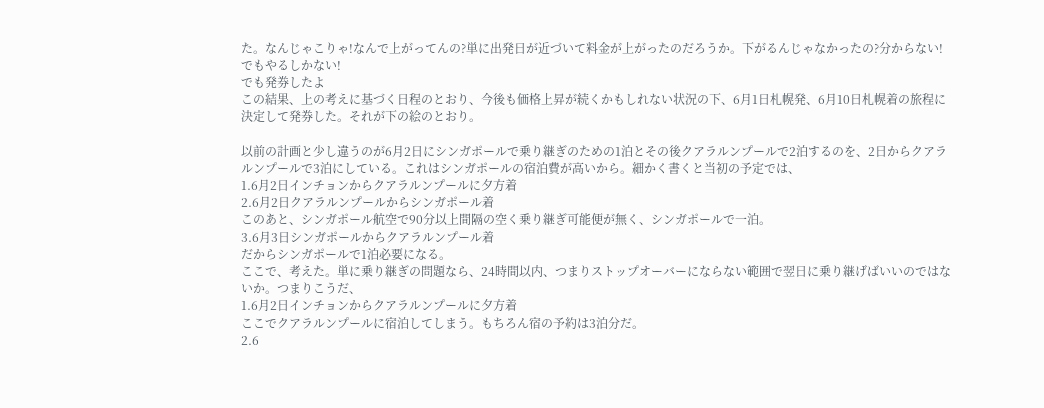た。なんじゃこりゃ!なんで上がってんの?単に出発日が近づいて料金が上がったのだろうか。下がるんじゃなかったの?分からない!でもやるしかない!
でも発券したよ
この結果、上の考えに基づく日程のとおり、今後も価格上昇が続くかもしれない状況の下、6月1日札幌発、6月10日札幌着の旅程に決定して発券した。それが下の絵のとおり。

以前の計画と少し違うのが6月2日にシンガポールで乗り継ぎのための1泊とその後クアラルンプールで2泊するのを、2日からクアラルンプールで3泊にしている。これはシンガポールの宿泊費が高いから。細かく書くと当初の予定では、
1.6月2日インチョンからクアラルンプールに夕方着
2.6月2日クアラルンプールからシンガポール着
このあと、シンガポール航空で90分以上間隔の空く乗り継ぎ可能便が無く、シンガポールで一泊。
3.6月3日シンガポールからクアラルンプール着
だからシンガポールで1泊必要になる。
ここで、考えた。単に乗り継ぎの問題なら、24時間以内、つまりストップオーバーにならない範囲で翌日に乗り継げばいいのではないか。つまりこうだ、
1.6月2日インチョンからクアラルンプールに夕方着
ここでクアラルンプールに宿泊してしまう。もちろん宿の予約は3泊分だ。
2.6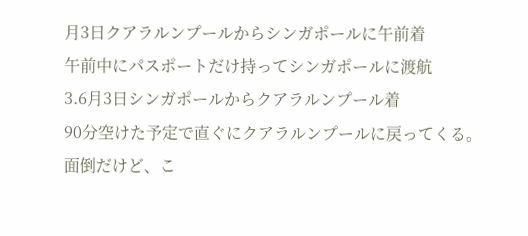月3日クアラルンプールからシンガポールに午前着
午前中にパスポートだけ持ってシンガポールに渡航
3.6月3日シンガポールからクアラルンプール着
90分空けた予定で直ぐにクアラルンプールに戻ってくる。
面倒だけど、こ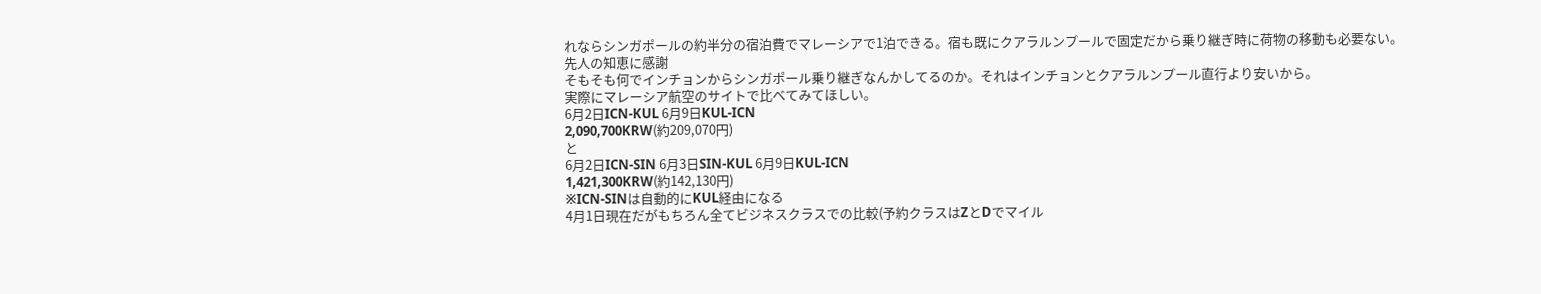れならシンガポールの約半分の宿泊費でマレーシアで1泊できる。宿も既にクアラルンプールで固定だから乗り継ぎ時に荷物の移動も必要ない。
先人の知恵に感謝
そもそも何でインチョンからシンガポール乗り継ぎなんかしてるのか。それはインチョンとクアラルンプール直行より安いから。
実際にマレーシア航空のサイトで比べてみてほしい。
6月2日ICN-KUL 6月9日KUL-ICN
2,090,700KRW(約209,070円)
と
6月2日ICN-SIN 6月3日SIN-KUL 6月9日KUL-ICN
1,421,300KRW(約142,130円)
※ICN-SINは自動的にKUL経由になる
4月1日現在だがもちろん全てビジネスクラスでの比較(予約クラスはZとDでマイル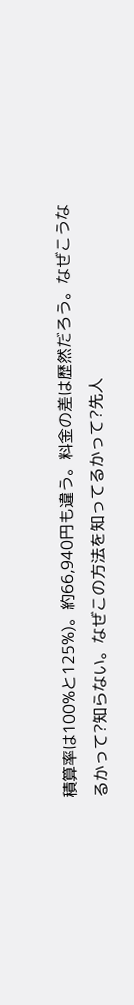積算率は100%と125%)。約66,940円も違う。料金の差は歴然だろう。なぜこうなるかって?知らない。なぜこの方法を知ってるかって?先人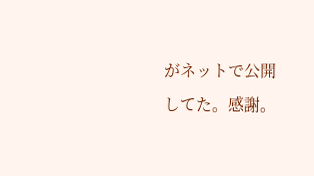がネットで公開してた。感謝。